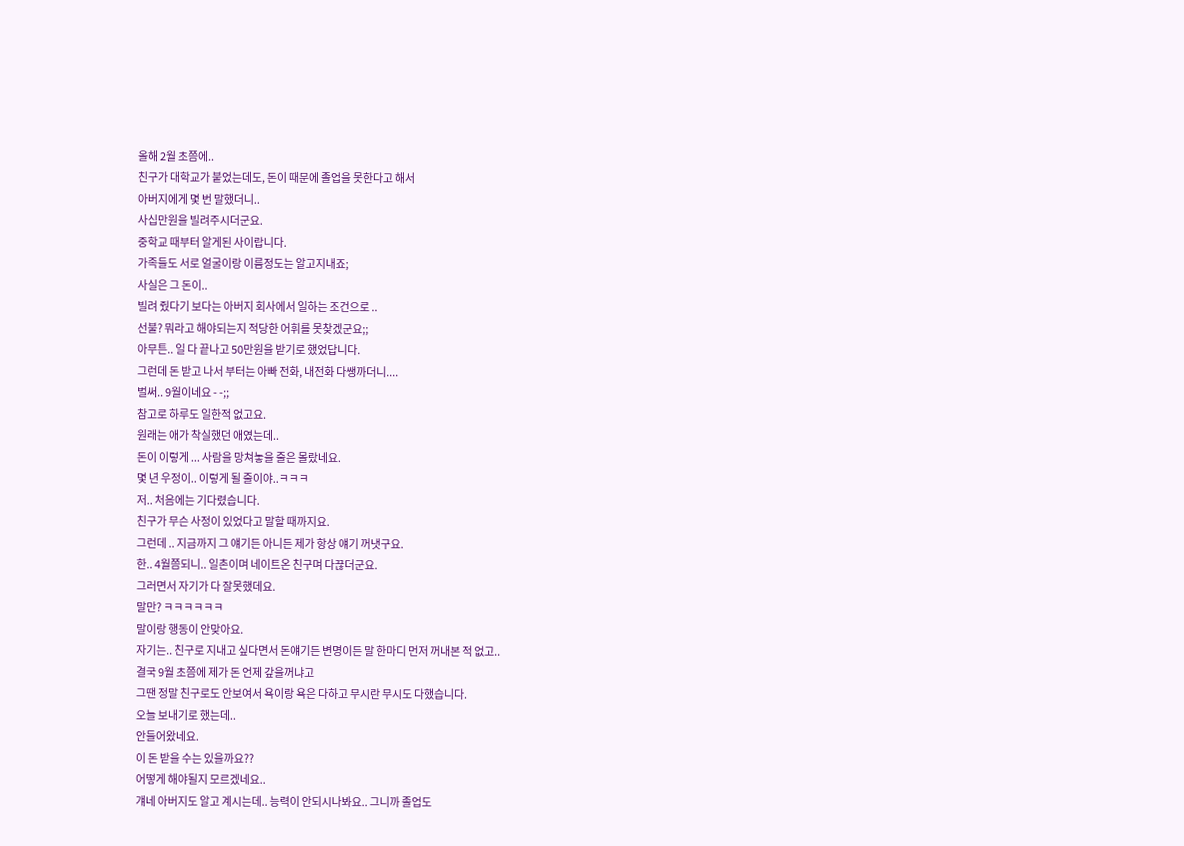올해 2월 초쯤에..
친구가 대학교가 붙었는데도, 돈이 때문에 졸업을 못한다고 해서
아버지에게 몇 번 말했더니..
사십만원을 빌려주시더군요.
중학교 때부터 알게된 사이랍니다.
가족들도 서로 얼굴이랑 이름정도는 알고지내죠;
사실은 그 돈이..
빌려 줬다기 보다는 아버지 회사에서 일하는 조건으로 ..
선불? 뭐라고 해야되는지 적당한 어휘를 못찾겠군요;;
아무튼.. 일 다 끝나고 50만원을 받기로 했었답니다.
그런데 돈 받고 나서 부터는 아빠 전화, 내전화 다쌩까더니....
벌써.. 9월이네요 - -;;
참고로 하루도 일한적 없고요.
원래는 애가 착실했던 애였는데..
돈이 이렇게 ... 사람을 망쳐놓을 줄은 몰랐네요.
몇 년 우정이.. 이렇게 될 줄이야..ㅋㅋㅋ
저.. 처음에는 기다렸습니다.
친구가 무슨 사정이 있었다고 말할 때까지요.
그런데 .. 지금까지 그 얘기든 아니든 제가 항상 얘기 꺼냇구요.
한.. 4월쯤되니.. 일촌이며 네이트온 친구며 다끊더군요.
그러면서 자기가 다 잘못했데요.
말만? ㅋㅋㅋㅋㅋㅋ
말이랑 행동이 안맞아요.
자기는.. 친구로 지내고 싶다면서 돈얘기든 변명이든 말 한마디 먼저 꺼내본 적 없고..
결국 9월 초쯤에 제가 돈 언제 갚을꺼냐고
그땐 정말 친구로도 안보여서 욕이랑 욕은 다하고 무시란 무시도 다했습니다.
오늘 보내기로 했는데..
안들어왔네요.
이 돈 받을 수는 있을까요??
어떻게 해야될지 모르겠네요..
걔네 아버지도 알고 계시는데.. 능력이 안되시나봐요.. 그니까 졸업도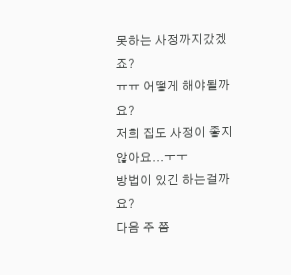못하는 사정까지갔겠죠?
ㅠㅠ 어떻게 해야될까요?
저희 집도 사정이 좋지 않아요...ㅜㅜ
방법이 있긴 하는걸까요?
다음 주 쯤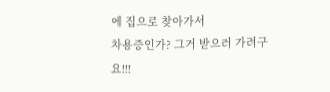에 집으로 찾아가서
차용증인가? 그거 받으러 가려구요!!!